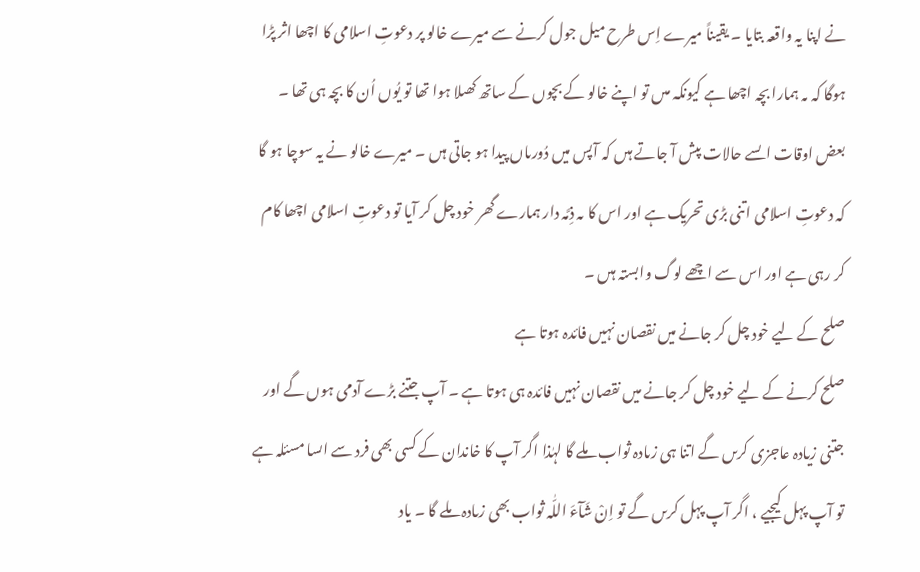نے اپنا یہ واقعہ بتایا ۔ یقیناً میرے اِس طرح میل جول کرنے سے میرے خالو پر دعوتِ اسلامى کا اچھا اثر پڑا ہوگا کہ ىہ ہمارا بچہ اچھا ہے کیونکہ مىں تو اپنے خالو کے بچوں کے ساتھ کھىلا ہوا تھا تو یُوں اُن کا بچہ ہی تھا ۔ بعض اوقات اىسے حالات پىش آ جاتے ہىں کہ آپس میں دُورىاں پیدا ہو جاتى ہىں ۔ میرے خالو نے یہ سوچا ہو گا کہ دعوتِ اسلامی اتنی بڑی تحریک ہے اور اس کا ىہ ذِمَّہ دار ہمارے گھر خود چل کر آیا تو دعوتِ اسلامى اچھا کام کر رہى ہے اور اس سے اچھے لوگ وابستہ ہىں ۔
صلح کے لیے خود چل کر جانے میں نقصان نہیں فائدہ ہوتا ہے
صلح کرنے کے لیے خود چل کر جانے میں نقصان نہیں فائدہ ہى ہوتا ہے ۔ آپ جتنے بڑے آدمى ہوں گے اور جتنی زیادہ عاجزى کرىں گے اتنا ہی زىادہ ثواب ملے گا لہٰذا اگر آپ کا خاندان کے کسى بھى فرد سے اىسا مسئلہ ہے تو آپ پہل کیجیے ، اگر آپ پہل کرىں گے تو اِنْ شَآءَ اللّٰہ ثواب بھی زىادہ ملے گا ۔ یاد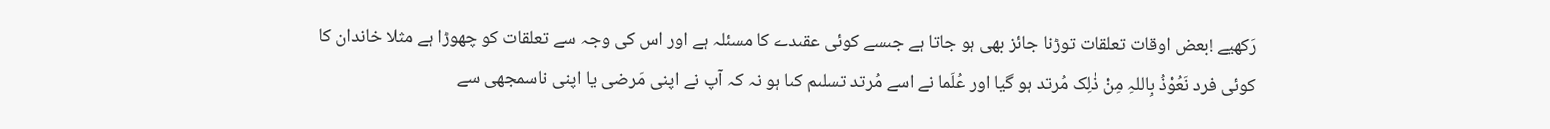رَکھیے !بعض اوقات تعلقات توڑنا جائز بھى ہو جاتا ہے جىسے کوئى عقىدے کا مسئلہ ہے اور اس کى وجہ سے تعلقات کو چھوڑا ہے مثلا خاندان کا کوئی فرد نَعُوْذُ بِاللہِ مِنْ ذٰلِک مُرتد ہو گیا اور عُلَما نے اسے مُرتد تسلىم کىا ہو نہ کہ آپ نے اپنى مَرضى یا اپنى ناسمجھى سے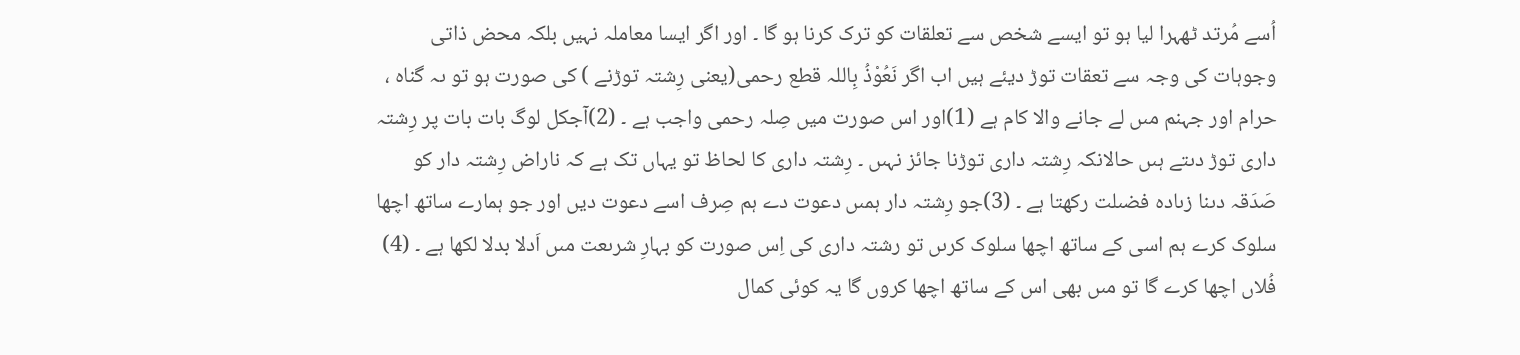اُسے مُرتد ٹھہرا لیا ہو تو ایسے شخص سے تعلقات کو ترک کرنا ہو گا ۔ اور اگر ایسا معاملہ نہیں بلکہ محض ذاتی وجوہات کی وجہ سے تعقات توڑ دیئے ہیں اب اگر نَعُوْذُ بِاللہ قطع رحمى(یعنی رِشتہ توڑنے ) کى صورت ہو تو ىہ گناہ ، حرام اور جہنم مىں لے جانے والا کام ہے (1)اور اس صورت میں صِلہ رحمى واجب ہے ۔ (2)آجکل لوگ بات بات پر رِشتہ داری توڑ دىتے ہىں حالانکہ رِشتہ دارى توڑنا جائز نہىں ۔ رِشتہ داری کا لحاظ تو یہاں تک ہے کہ ناراض رِشتہ دار کو صَدَقہ دىنا زىادہ فضىلت رکھتا ہے ۔ (3)جو رِشتہ دار ہمىں دعوت دے ہم صِرف اسے دعوت دیں اور جو ہمارے ساتھ اچھا سلوک کرے ہم اسی کے ساتھ اچھا سلوک کرىں تو رشتہ داری کی اِس صورت کو بہارِ شرىعت مىں اَدلا بدلا لکھا ہے ۔ (4) فُلاں اچھا کرے گا تو مىں بھی اس کے ساتھ اچھا کروں گا یہ کوئی کمال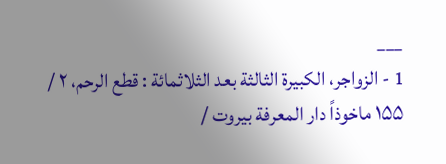___
1 - الزواجر، الکبیرة الثالثة بعد الثلاثمائة : قطع الرحم، ۲ / ۱۵۵ ماخوذاً دار المعرفة بیروت /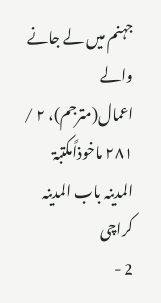جہنم میں لے جانے والے اعمال(مترجم)، ۲ / ۲۸۱ ماخوذاًمکتبۃ المدینہ باب المدینہ کراچی
2 -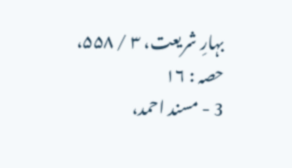بہارِ شریعت، ۳ / ۵۵۸، حصہ : ۱۶
3 - مسند احمد،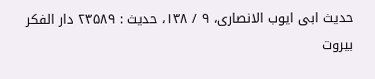حدیث ابی ایوب الانصاری، ۹ / ۱۳۸، حدیث : ۲۳۵۸۹ دار الفکر بیروت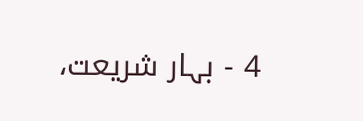4 - بہار شریعت،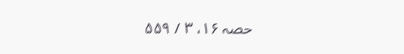حصہ ۱۶، ۳ / ۵۵۹